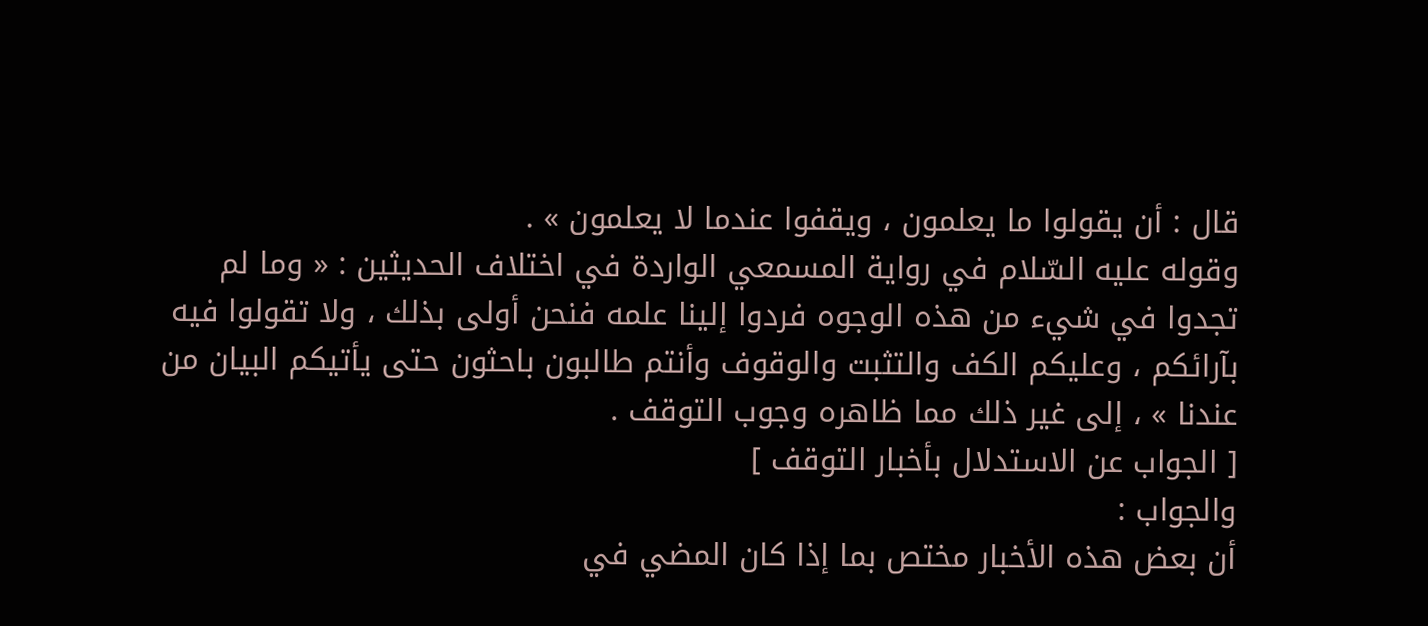قال : أن يقولوا ما يعلمون ، ويقفوا عندما لا يعلمون » .
وقوله عليه السّلام في رواية المسمعي الواردة في اختلاف الحديثين : « وما لم تجدوا في شيء من هذه الوجوه فردوا إلينا علمه فنحن أولى بذلك ، ولا تقولوا فيه بآرائكم ، وعليكم الكف والتثبت والوقوف وأنتم طالبون باحثون حتى يأتيكم البيان من عندنا » ، إلى غير ذلك مما ظاهره وجوب التوقف .
[ الجواب عن الاستدلال بأخبار التوقف ]
والجواب :
أن بعض هذه الأخبار مختص بما إذا كان المضي في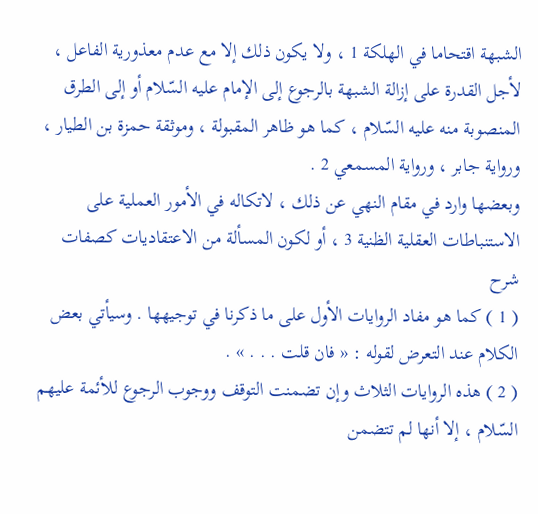الشبهة اقتحاما في الهلكة 1 ، ولا يكون ذلك إلا مع عدم معذورية الفاعل ، لأجل القدرة على إزالة الشبهة بالرجوع إلى الإمام عليه السّلام أو إلى الطرق المنصوبة منه عليه السّلام ، كما هو ظاهر المقبولة ، وموثقة حمزة بن الطيار ، ورواية جابر ، ورواية المسمعي 2 .
وبعضها وارد في مقام النهي عن ذلك ، لاتكاله في الأمور العملية على الاستنباطات العقلية الظنية 3 ، أو لكون المسألة من الاعتقاديات كصفات
شرح
( 1 ) كما هو مفاد الروايات الأول على ما ذكرنا في توجيهها . وسيأتي بعض الكلام عند التعرض لقوله : « فان قلت . . . » .
( 2 ) هذه الروايات الثلاث وإن تضمنت التوقف ووجوب الرجوع للأئمة عليهم السّلام ، إلا أنها لم تتضمن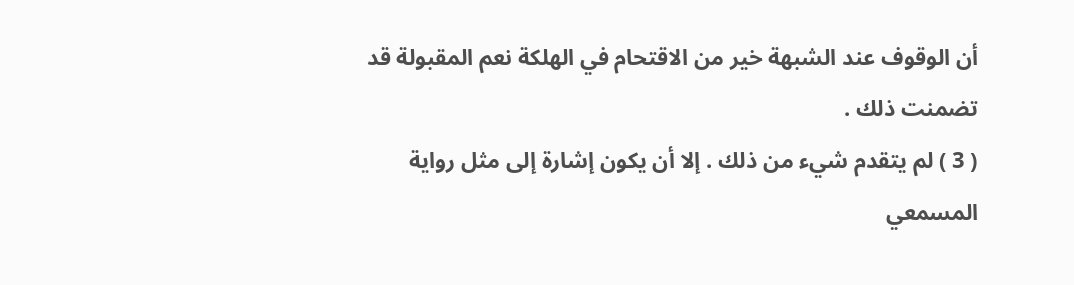أن الوقوف عند الشبهة خير من الاقتحام في الهلكة نعم المقبولة قد تضمنت ذلك .
( 3 ) لم يتقدم شيء من ذلك . إلا أن يكون إشارة إلى مثل رواية المسمعي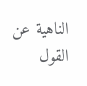الناهية عن القول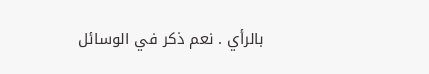بالرأي . نعم ذكر في الوسائل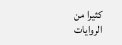كثيرا من الروايات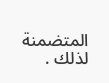المتضمنة لذلك .